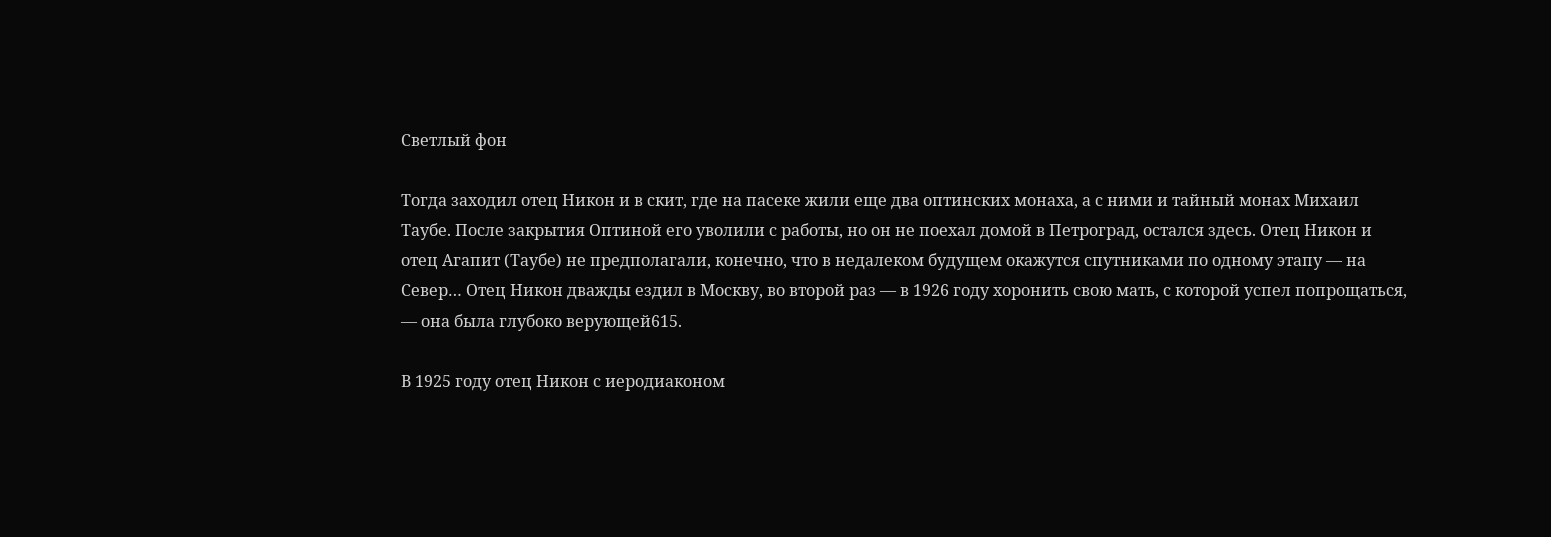Светлый фон

Тогда заходил отец Никон и в скит, где на пасеке жили еще два оптинских монаха, а с ними и тайный монах Михаил Таубе. После закрытия Оптиной его уволили с работы, но он не поехал домой в Петроград, остался здесь. Отец Никон и отец Агапит (Таубе) не предполагали, конечно, что в недалеком будущем окажутся спутниками по одному этапу — на Север… Отец Никон дважды ездил в Москву, во второй раз — в 1926 году хоронить свою мать, с которой успел попрощаться, — она была глубоко верующей615.

В 1925 году отец Никон с иеродиаконом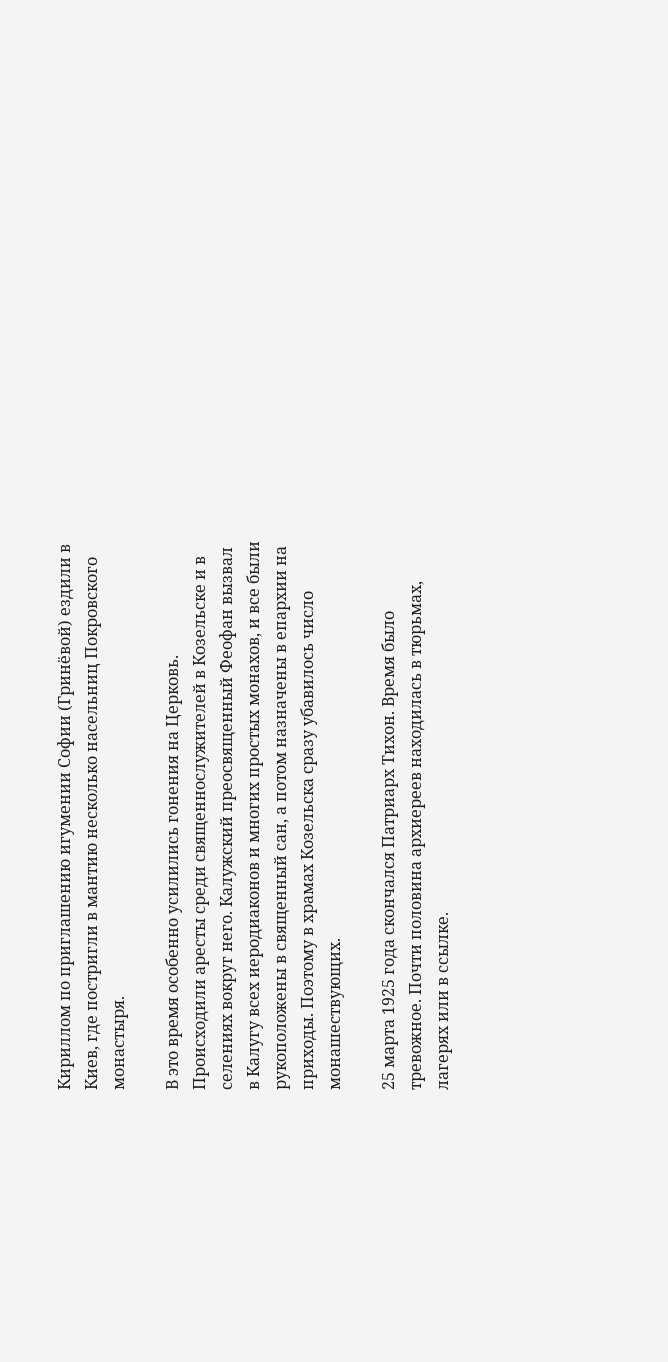Кириллом по приглашению игумении Софии (Гринёвой) ездили в Киев, где постригли в мантию несколько насельниц Покровского монастыря.

В это время особенно усилились гонения на Церковь. Происходили аресты среди священнослужителей в Козельске и в селениях вокруг него. Калужский преосвященный Феофан вызвал в Калугу всех иеродиаконов и многих простых монахов, и все были рукоположены в священный сан, а потом назначены в епархии на приходы. Поэтому в храмах Козельска сразу убавилось число монашествующих.

25 марта 1925 года скончался Патриарх Тихон. Время было тревожное. Почти половина архиереев находилась в тюрьмах, лагерях или в ссылке.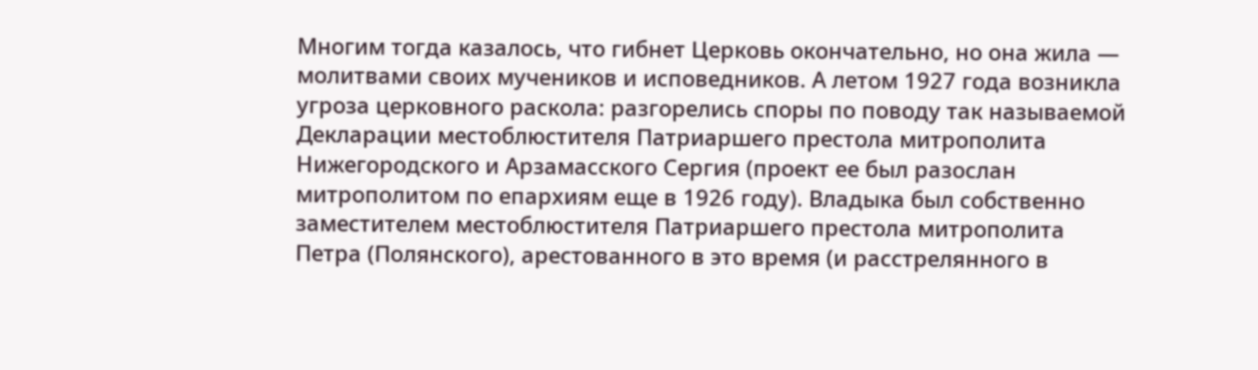Многим тогда казалось, что гибнет Церковь окончательно, но она жила — молитвами своих мучеников и исповедников. А летом 1927 года возникла угроза церковного раскола: разгорелись споры по поводу так называемой Декларации местоблюстителя Патриаршего престола митрополита Нижегородского и Арзамасского Сергия (проект ее был разослан митрополитом по епархиям еще в 1926 году). Владыка был собственно заместителем местоблюстителя Патриаршего престола митрополита Петра (Полянского), арестованного в это время (и расстрелянного в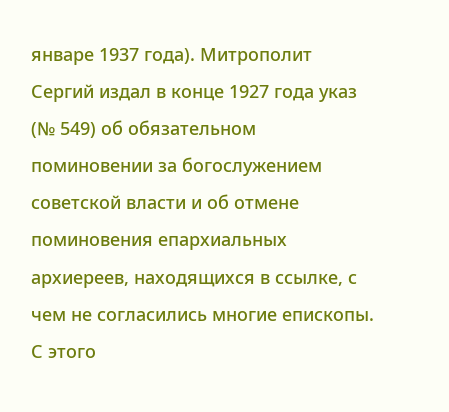январе 1937 года). Митрополит Сергий издал в конце 1927 года указ (№ 549) об обязательном поминовении за богослужением советской власти и об отмене поминовения епархиальных архиереев, находящихся в ссылке, с чем не согласились многие епископы. С этого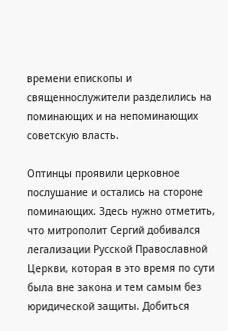времени епископы и священнослужители разделились на поминающих и на непоминающих советскую власть.

Оптинцы проявили церковное послушание и остались на стороне поминающих. Здесь нужно отметить, что митрополит Сергий добивался легализации Русской Православной Церкви, которая в это время по сути была вне закона и тем самым без юридической защиты. Добиться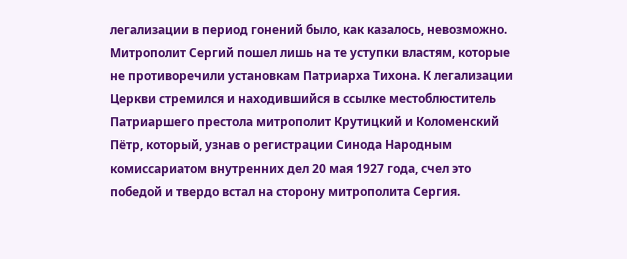легализации в период гонений было, как казалось, невозможно. Митрополит Сергий пошел лишь на те уступки властям, которые не противоречили установкам Патриарха Тихона. К легализации Церкви стремился и находившийся в ссылке местоблюститель Патриаршего престола митрополит Крутицкий и Коломенский Пётр, который, узнав о регистрации Синода Народным комиссариатом внутренних дел 20 мая 1927 года, счел это победой и твердо встал на сторону митрополита Сергия.